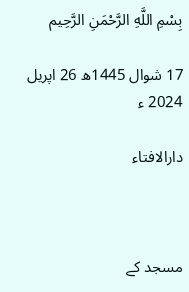بِسْمِ اللَّهِ الرَّحْمَنِ الرَّحِيم

17 شوال 1445ھ 26 اپریل 2024 ء

دارالافتاء



مسجد کے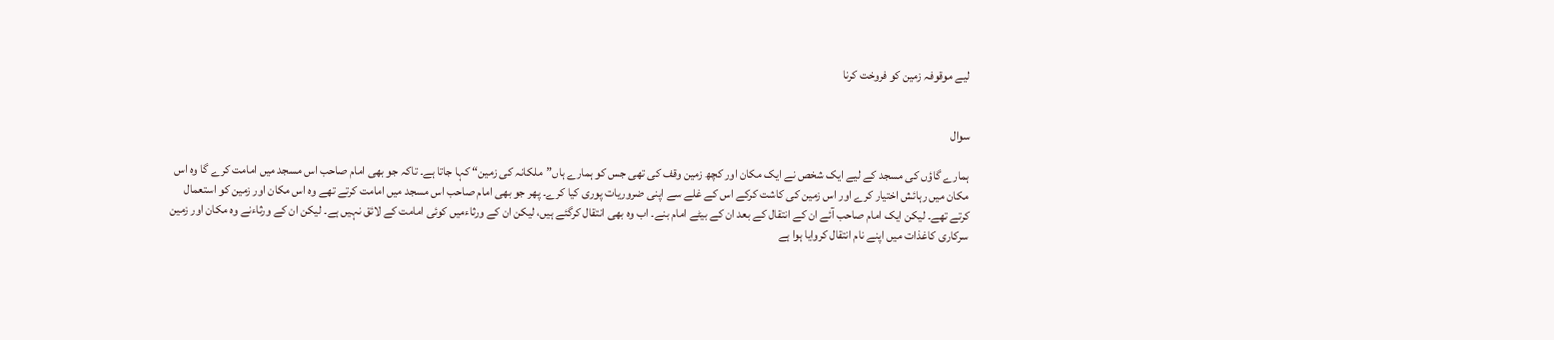لیے موقوفہ زمین کو فروخت کرنا


سوال

ہمارے گاؤں کی مسجد کے لیے ایک شخص نے ایک مکان اور کچھ زمین وقف کی تھی جس کو ہمارے ہاں”ملکانہ کی زمین“ کہا جاتا ہے۔ تاکہ جو بھی امام صاحب اس مسجد میں امامت کرے گا وہ اس مکان میں رہائش اختیار کرے اور اس زمین کی کاشت کرکے اس کے غلے سے اپنی ضروریات پوری کیا کرے۔ پھر جو بھی امام صاحب اس مسجد میں امامت کرتے تھے وہ اس مکان اور زمین کو استعمال کرتے تھے۔ لیکن ایک امام صاحب آئے ان کے انتقال کے بعد ان کے بیٹے امام بنے۔ اب وہ بھی انتقال کرگئے ہیں، لیکن ان کے ورثاءمیں کوئی امامت کے لائق نہیں ہے۔ لیکن ان کے ورثاءنے وہ مکان اور زمین سرکاری کاغذات میں اپنے نام انتقال کروایا ہوا ہے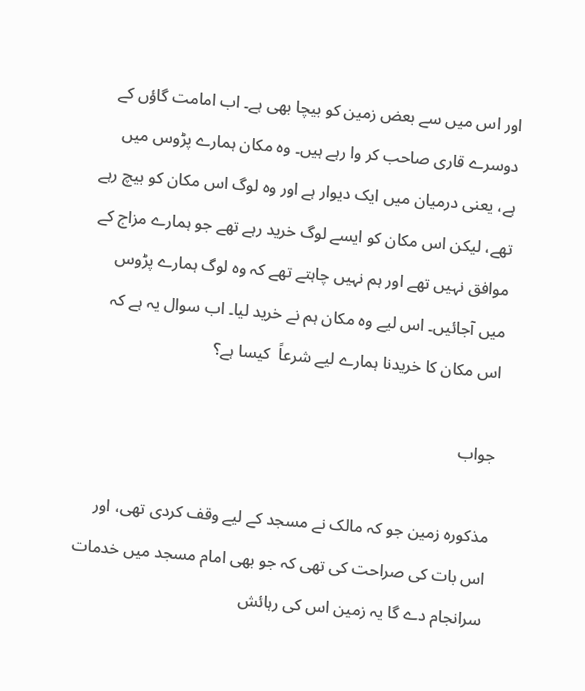اور اس میں سے بعض زمین کو بیچا بھی ہے۔ اب امامت گاؤں کے دوسرے قاری صاحب کر وا رہے ہیں۔ وہ مکان ہمارے پڑوس میں ہے، یعنی درمیان میں ایک دیوار ہے اور وہ لوگ اس مکان کو بیچ رہے تھے، لیکن اس مکان کو ایسے لوگ خرید رہے تھے جو ہمارے مزاج کے موافق نہیں تھے اور ہم نہیں چاہتے تھے کہ وہ لوگ ہمارے پڑوس میں آجائیں۔ اس لیے وہ مکان ہم نے خرید لیا۔ اب سوال یہ ہے کہ اس مکان کا خریدنا ہمارے لیے شرعاً  کیسا ہے؟

جواب

مذکورہ زمین جو کہ مالک نے مسجد کے لیے وقف کردی تھی، اور اس بات کی صراحت کی تھی کہ جو بھی امام مسجد میں خدمات سرانجام دے گا یہ زمین اس کی رہائش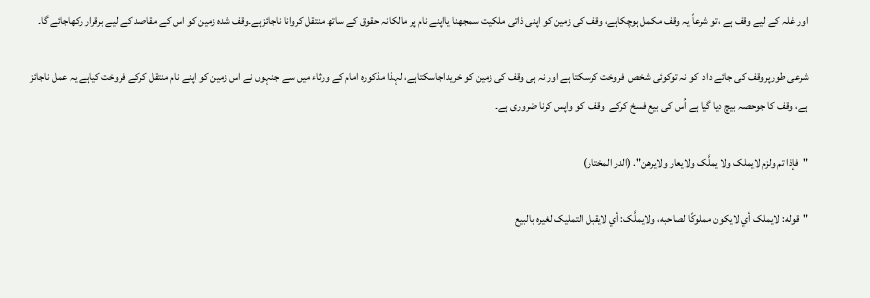اور غلہ کے لیے وقف ہے ،تو شرعاً یہ وقف مکمل ہوچکاہے، وقف کی زمین کو اپنی ذاتی ملکیت سمجھنا یااپنے نام پر مالکانہ حقوق کے ساتھ منتقل کروانا ناجائزہے۔وقف شدہ زمین کو اس کے مقاصد کے لیے برقرار رکھاجائے گا۔

شرعی طورپروقف کی جائے داد  کو نہ توکوئی شخص  فروخت کرسکتا ہے اور نہ ہی وقف کی زمین کو خریداجاسکتاہے، لہذا مذکورہ امام کے ورثاء میں سے جنہوں نے اس زمین کو اپنے نام منتقل کرکے فروخت کیاہے یہ عمل ناجائز ہے، وقف کا جوحصہ بیچ دیا گیا ہے اُس کی بیع فسخ کرکے  وقف  کو واپس کرنا ضروری ہے۔

"فإذا تم ولزم لایملک ولا یملَّک ولایعار ولایرهن". (الدر المختار)

"قوله: لایملک أي لایکون مملوکًا لصاحبه، ولایملَّک: أي لایقبل التملیک لغیره بالبیع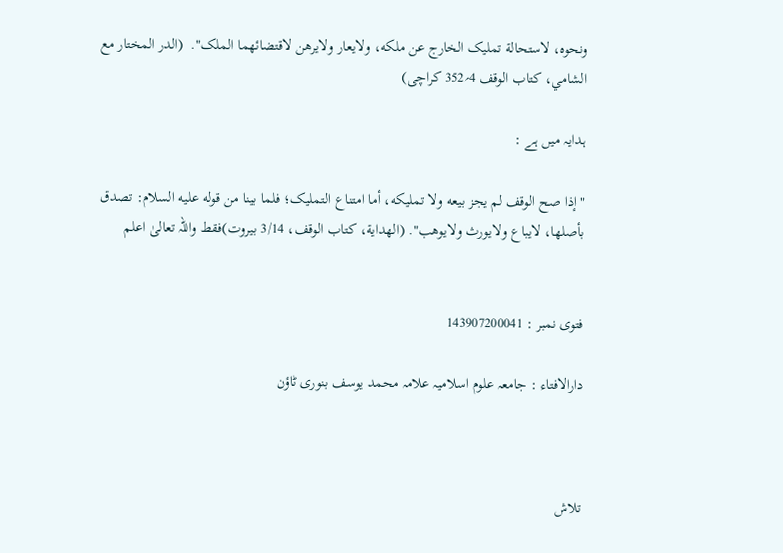ونحوه، لاستحالة تملیک الخارج عن ملکه، ولایعار ولایرهن لاقتضائهما الملک".  (الدر المختار مع الشامي، کتاب الوقف 4؍352 کراچی)

ہدایہ میں ہے :

"إذا صح الوقف لم یجز بیعه ولا تملیکه، أما امتناع التملیک؛ فلما بینا من قوله علیه السلام: تصدق بأصلها، لایباع ولایورث ولایوهب". (الهدایة، کتاب الوقف، 3/14 بیروت)فقط واللہ تعالیٰ اعلم


فتوی نمبر : 143907200041

دارالافتاء : جامعہ علوم اسلامیہ علامہ محمد یوسف بنوری ٹاؤن



تلاش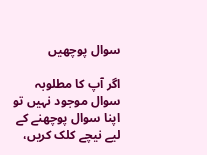سوال پوچھیں

اگر آپ کا مطلوبہ سوال موجود نہیں تو اپنا سوال پوچھنے کے لیے نیچے کلک کریں،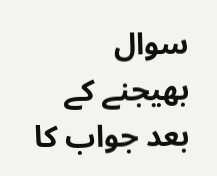سوال بھیجنے کے بعد جواب کا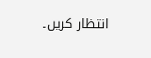انتظار کریں۔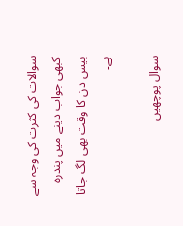سوالات کی کثرت کی وجہ سے کبھی جواب دینے میں پندرہ بیس دن کا وقت بھی لگ جاتا ہے۔

سوال پوچھیں